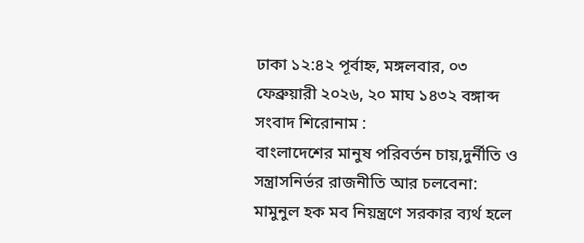ঢাকা ১২:৪২ পূর্বাহ্ন, মঙ্গলবার, ০৩ ফেব্রুয়ারী ২০২৬, ২০ মাঘ ১৪৩২ বঙ্গাব্দ
সংবাদ শিরোনাম :
বাংলাদেশের মানুষ পরিবর্তন চায়,দুর্নীতি ও সন্ত্রাসনির্ভর রাজনীতি আর চলবেনা: মামুনুল হক মব নিয়ন্ত্রণে সরকার ব্যর্থ হলে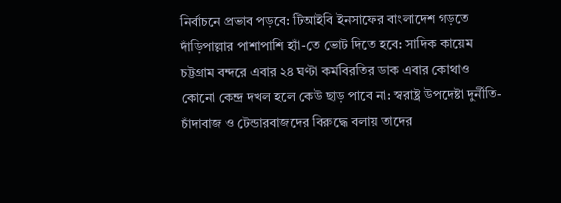নির্বাচনে প্রভাব পড়বে: টিআইবি ইনসাফের বাংলাদেশ গড়তে দাঁড়িপাল্লার পাশাপাশি হ্যাঁ-তে ভোট দিতে হবে: সাদিক কায়েম চট্টগ্রাম বন্দরে এবার ২৪ ঘণ্টা কর্মবিরতির ডাক এবার কোথাও কোনো কেন্দ্র দখল হলে কেউ ছাড় পাবে না: স্বরাষ্ট্র উপদেষ্টা দুর্নীতি-চাঁদাবাজ ও টেন্ডারবাজদের বিরুদ্ধে বলায় তাদের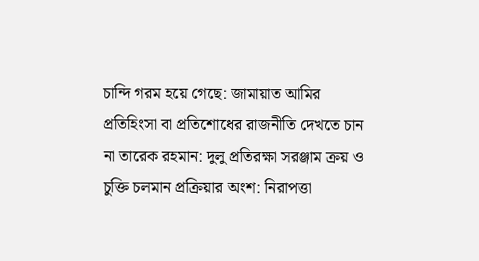চান্দি গরম হয়ে গেছে: জামায়াত আমির প্রতিহিংসা বা প্রতিশোধের রাজনীতি দেখতে চান না তারেক রহমান: দুলু প্রতিরক্ষা সরঞ্জাম ক্রয় ও চুক্তি চলমান প্রক্রিয়ার অংশ: নিরাপত্তা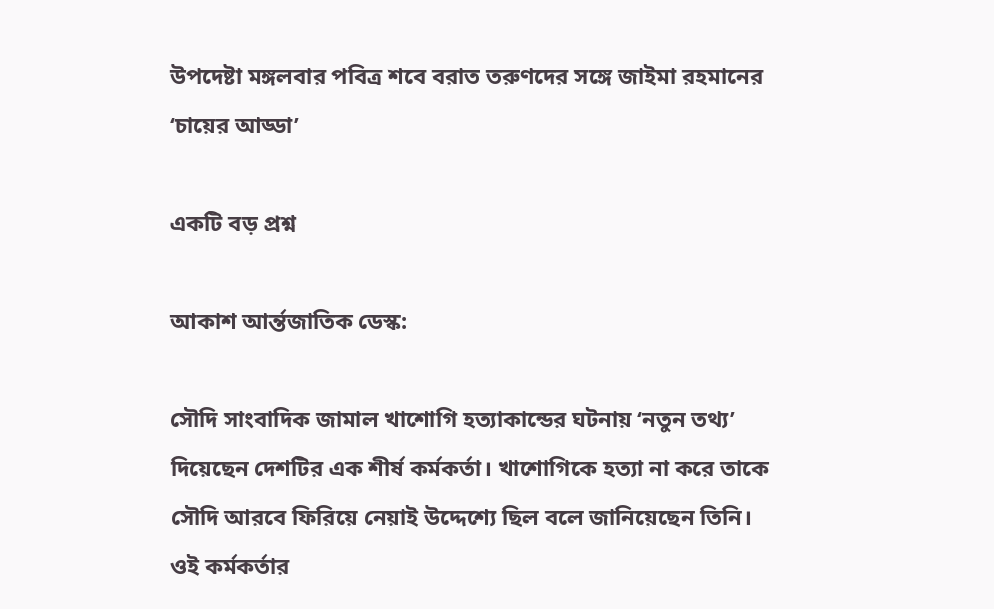উপদেষ্টা মঙ্গলবার পবিত্র শবে বরাত তরুণদের সঙ্গে জাইমা রহমানের ‘চায়ের আড্ডা’

একটি বড় প্রশ্ন

আকাশ আর্ন্তজাতিক ডেস্ক:

সৌদি সাংবাদিক জামাল খাশোগি হত্যাকান্ডের ঘটনায় ‘নতুন তথ্য’ দিয়েছেন দেশটির এক শীর্ষ কর্মকর্তা। খাশোগিকে হত্যা না করে তাকে সৌদি আরবে ফিরিয়ে নেয়াই উদ্দেশ্যে ছিল বলে জানিয়েছেন তিনি। ওই কর্মকর্তার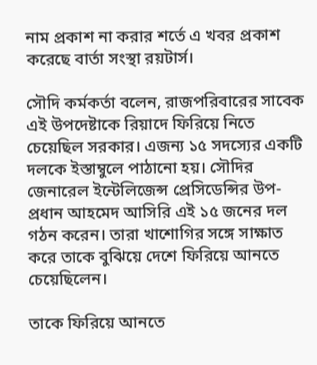নাম প্রকাশ না করার শর্তে এ খবর প্রকাশ করেছে বার্তা সংস্থা রয়টার্স।

সৌদি কর্মকর্তা বলেন, রাজপরিবারের সাবেক এই উপদেষ্টাকে রিয়াদে ফিরিয়ে নিতে চেয়েছিল সরকার। এজন্য ১৫ সদস্যের একটি দলকে ইস্তাম্বুলে পাঠানো হয়। সৌদির জেনারেল ইন্টেলিজেন্স প্রেসিডেন্সির উপ-প্রধান আহমেদ আসিরি এই ১৫ জনের দল গঠন করেন। তারা খাশোগির সঙ্গে সাক্ষাত করে তাকে বুঝিয়ে দেশে ফিরিয়ে আনতে চেয়েছিলেন।

তাকে ফিরিয়ে আনতে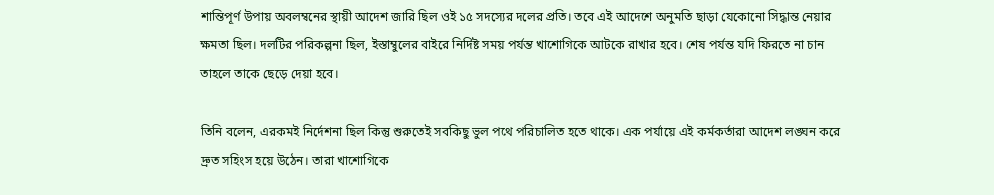শান্তিপূর্ণ উপায় অবলম্বনের স্থায়ী আদেশ জারি ছিল ওই ১৫ সদস্যের দলের প্রতি। তবে এই আদেশে অনুমতি ছাড়া যেকোনো সিদ্ধান্ত নেয়ার ক্ষমতা ছিল। দলটির পরিকল্পনা ছিল, ইস্তাম্বুলের বাইরে নির্দিষ্ট সময় পর্যন্ত খাশোগিকে আটকে রাখার হবে। শেষ পর্যন্ত যদি ফিরতে না চান তাহলে তাকে ছেড়ে দেয়া হবে।

তিনি বলেন, এরকমই নির্দেশনা ছিল কিন্তু শুরুতেই সবকিছু ভুল পথে পরিচালিত হতে থাকে। এক পর্যায়ে এই কর্মকর্তারা আদেশ লঙ্ঘন করে দ্রুত সহিংস হয়ে উঠেন। তারা খাশোগিকে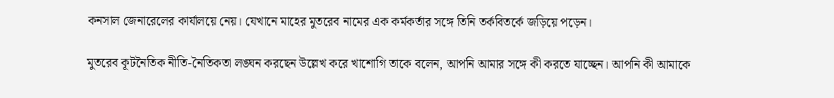কনসাল জেনারেলের কার্যালয়ে নেয়। যেখানে মাহের মুতরেব নামের এক কর্মকর্তার সঙ্গে তিনি তর্কবিতর্কে জড়িয়ে পড়েন।

মুতরেব কূটনৈতিক নীতি-নৈতিকতা লঙ্ঘন করছেন উল্লেখ করে খাশোগি তাকে বলেন, আপনি আমার সঙ্গে কী করতে যাচ্ছেন। আপনি কী আমাকে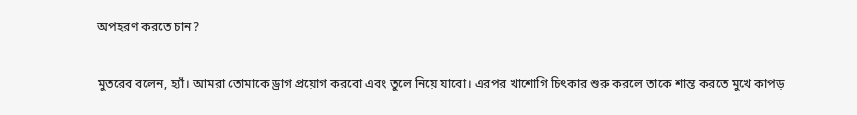অপহরণ করতে চান?

মুতরেব বলেন, হ্যাঁ। আমরা তোমাকে ড্রাগ প্রয়োগ করবো এবং তুলে নিয়ে যাবো। এরপর খাশোগি চিৎকার শুরু করলে তাকে শান্ত করতে মুখে কাপড়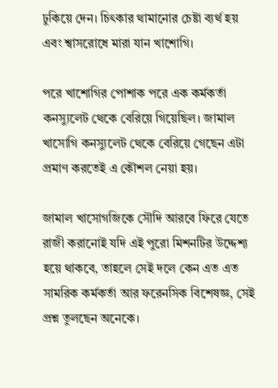ঢুকিয়ে দেন। চিৎকার থামানোর চেষ্টা ব্যর্থ হয় এবং শ্বাসরোধে মারা যান খাশোগি।

পরে খাশোগির পোশাক পরে এক কর্মকর্তা কনস্যুলেট থেকে বেরিয়ে গিয়েছিল। জামাল খাসোগি কনস্যুলেট থেকে বেরিয়ে গেছেন এটা প্রমাণ করতেই এ কৌশল নেয়া হয়।

জামাল খাসোগজিকে সৌদি আরবে ফিরে যেতে রাজী করানোই যদি এই পুরো মিশনটির উদ্দেশ্য হয়ে থাকবে, তাহলে সেই দলে কেন এত এত সামরিক কর্মকর্তা আর ফরেনসিক বিশেষজ্ঞ, সেই প্রশ্ন তুলছেন অনেকে।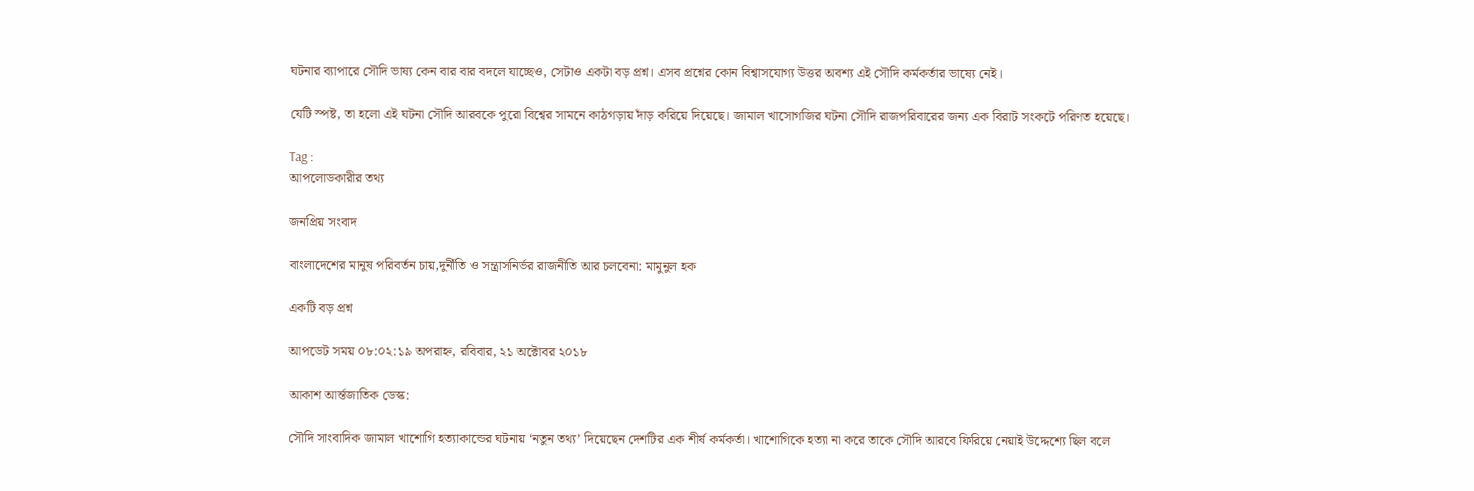ঘটনার ব্যাপারে সৌদি ভাষ্য কেন বার বার বদলে যাচ্ছেও, সেটাও একটা বড় প্রশ্ন। এসব প্রশ্নের কোন বিশ্বাসযোগ্য উত্তর অবশ্য এই সৌদি কর্মকর্তার ভাষ্যে নেই।

যেটি স্পষ্ট, তা হলো এই ঘটনা সৌদি আরবকে পুরো বিশ্বের সামনে কাঠগড়ায় দাঁড় করিয়ে দিয়েছে। জামাল খাসোগজির ঘটনা সৌদি রাজপরিবারের জন্য এক বিরাট সংকটে পরিণত হয়েছে।

Tag :
আপলোডকারীর তথ্য

জনপ্রিয় সংবাদ

বাংলাদেশের মানুষ পরিবর্তন চায়,দুর্নীতি ও সন্ত্রাসনির্ভর রাজনীতি আর চলবেনা: মামুনুল হক

একটি বড় প্রশ্ন

আপডেট সময় ০৮:০২:১৯ অপরাহ্ন, রবিবার, ২১ অক্টোবর ২০১৮

আকাশ আর্ন্তজাতিক ডেস্ক:

সৌদি সাংবাদিক জামাল খাশোগি হত্যাকান্ডের ঘটনায় ‘নতুন তথ্য’ দিয়েছেন দেশটির এক শীর্ষ কর্মকর্তা। খাশোগিকে হত্যা না করে তাকে সৌদি আরবে ফিরিয়ে নেয়াই উদ্দেশ্যে ছিল বলে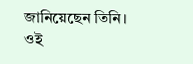জানিয়েছেন তিনি। ওই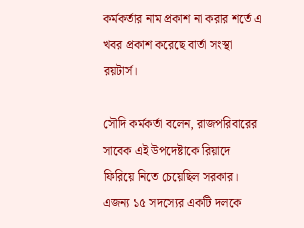কর্মকর্তার নাম প্রকাশ না করার শর্তে এ খবর প্রকাশ করেছে বার্তা সংস্থা রয়টার্স।

সৌদি কর্মকর্তা বলেন, রাজপরিবারের সাবেক এই উপদেষ্টাকে রিয়াদে ফিরিয়ে নিতে চেয়েছিল সরকার। এজন্য ১৫ সদস্যের একটি দলকে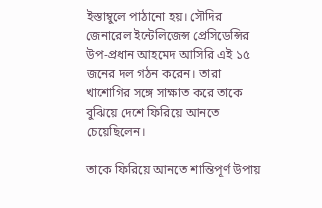ইস্তাম্বুলে পাঠানো হয়। সৌদির জেনারেল ইন্টেলিজেন্স প্রেসিডেন্সির উপ-প্রধান আহমেদ আসিরি এই ১৫ জনের দল গঠন করেন। তারা খাশোগির সঙ্গে সাক্ষাত করে তাকে বুঝিয়ে দেশে ফিরিয়ে আনতে চেয়েছিলেন।

তাকে ফিরিয়ে আনতে শান্তিপূর্ণ উপায়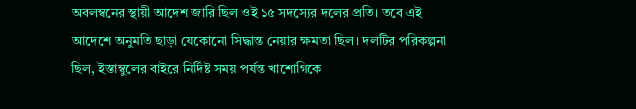অবলম্বনের স্থায়ী আদেশ জারি ছিল ওই ১৫ সদস্যের দলের প্রতি। তবে এই আদেশে অনুমতি ছাড়া যেকোনো সিদ্ধান্ত নেয়ার ক্ষমতা ছিল। দলটির পরিকল্পনা ছিল, ইস্তাম্বুলের বাইরে নির্দিষ্ট সময় পর্যন্ত খাশোগিকে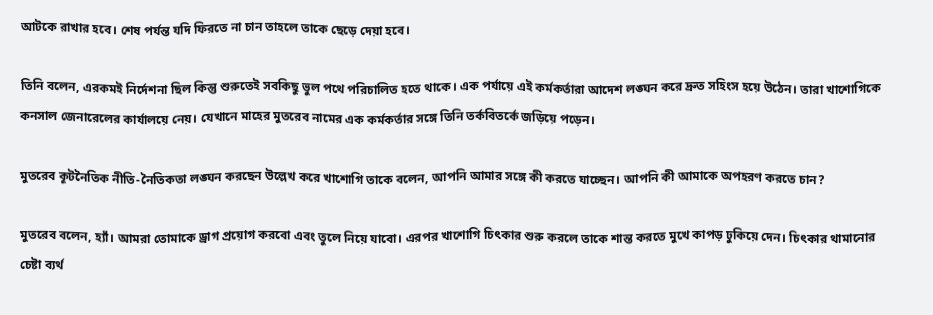আটকে রাখার হবে। শেষ পর্যন্ত যদি ফিরতে না চান তাহলে তাকে ছেড়ে দেয়া হবে।

তিনি বলেন, এরকমই নির্দেশনা ছিল কিন্তু শুরুতেই সবকিছু ভুল পথে পরিচালিত হতে থাকে। এক পর্যায়ে এই কর্মকর্তারা আদেশ লঙ্ঘন করে দ্রুত সহিংস হয়ে উঠেন। তারা খাশোগিকে কনসাল জেনারেলের কার্যালয়ে নেয়। যেখানে মাহের মুতরেব নামের এক কর্মকর্তার সঙ্গে তিনি তর্কবিতর্কে জড়িয়ে পড়েন।

মুতরেব কূটনৈতিক নীতি-নৈতিকতা লঙ্ঘন করছেন উল্লেখ করে খাশোগি তাকে বলেন, আপনি আমার সঙ্গে কী করতে যাচ্ছেন। আপনি কী আমাকে অপহরণ করতে চান?

মুতরেব বলেন, হ্যাঁ। আমরা তোমাকে ড্রাগ প্রয়োগ করবো এবং তুলে নিয়ে যাবো। এরপর খাশোগি চিৎকার শুরু করলে তাকে শান্ত করতে মুখে কাপড় ঢুকিয়ে দেন। চিৎকার থামানোর চেষ্টা ব্যর্থ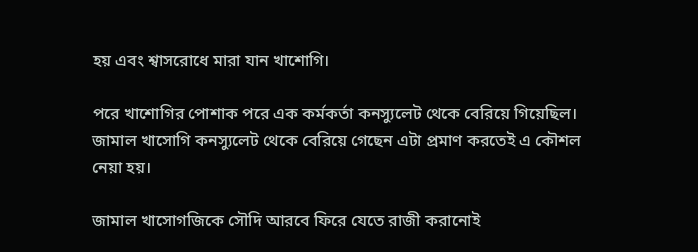হয় এবং শ্বাসরোধে মারা যান খাশোগি।

পরে খাশোগির পোশাক পরে এক কর্মকর্তা কনস্যুলেট থেকে বেরিয়ে গিয়েছিল। জামাল খাসোগি কনস্যুলেট থেকে বেরিয়ে গেছেন এটা প্রমাণ করতেই এ কৌশল নেয়া হয়।

জামাল খাসোগজিকে সৌদি আরবে ফিরে যেতে রাজী করানোই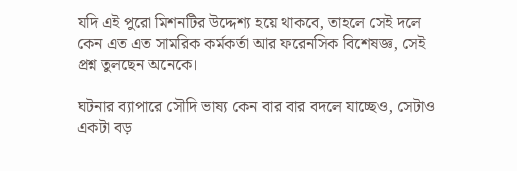যদি এই পুরো মিশনটির উদ্দেশ্য হয়ে থাকবে, তাহলে সেই দলে কেন এত এত সামরিক কর্মকর্তা আর ফরেনসিক বিশেষজ্ঞ, সেই প্রশ্ন তুলছেন অনেকে।

ঘটনার ব্যাপারে সৌদি ভাষ্য কেন বার বার বদলে যাচ্ছেও, সেটাও একটা বড়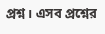প্রশ্ন। এসব প্রশ্নের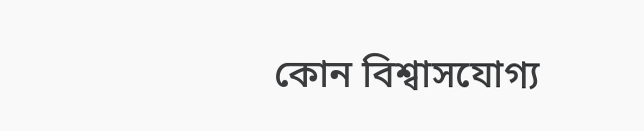কোন বিশ্বাসযোগ্য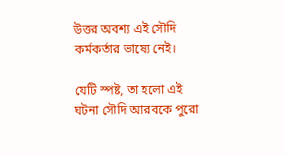উত্তর অবশ্য এই সৌদি কর্মকর্তার ভাষ্যে নেই।

যেটি স্পষ্ট, তা হলো এই ঘটনা সৌদি আরবকে পুরো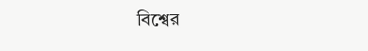বিশ্বের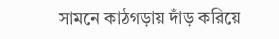সামনে কাঠগড়ায় দাঁড় করিয়ে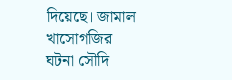দিয়েছে। জামাল খাসোগজির ঘটনা সৌদি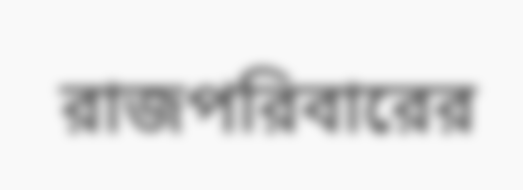রাজপরিবারের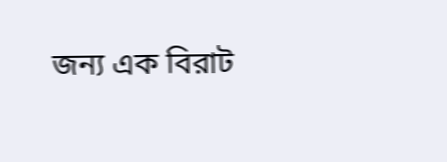জন্য এক বিরাট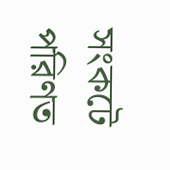সংকটে পরিণত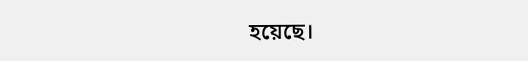হয়েছে।